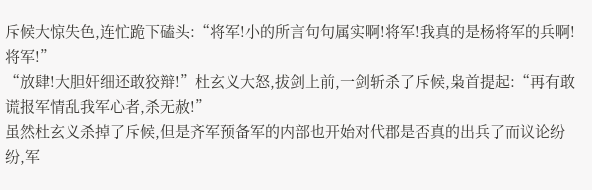斥候大惊失色,连忙跪下磕头:“将军!小的所言句句属实啊!将军!我真的是杨将军的兵啊!将军!”
“放肆!大胆奸细还敢狡辩!”杜玄义大怒,拔剑上前,一剑斩杀了斥候,枭首提起:“再有敢谎报军情乱我军心者,杀无赦!”
虽然杜玄义杀掉了斥候,但是齐军预备军的内部也开始对代郡是否真的出兵了而议论纷纷,军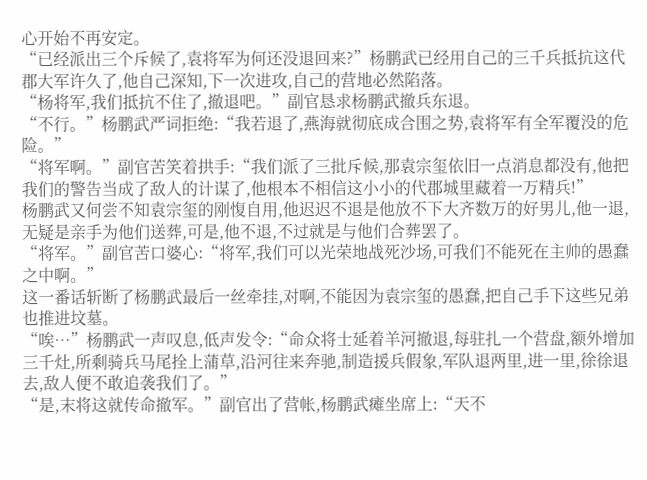心开始不再安定。
“已经派出三个斥候了,袁将军为何还没退回来?”杨鹏武已经用自己的三千兵抵抗这代郡大军许久了,他自己深知,下一次进攻,自己的营地必然陷落。
“杨将军,我们抵抗不住了,撤退吧。”副官恳求杨鹏武撤兵东退。
“不行。”杨鹏武严词拒绝:“我若退了,燕海就彻底成合围之势,袁将军有全军覆没的危险。”
“将军啊。”副官苦笑着拱手:“我们派了三批斥候,那袁宗玺依旧一点消息都没有,他把我们的警告当成了敌人的计谋了,他根本不相信这小小的代郡城里藏着一万精兵!”
杨鹏武又何尝不知袁宗玺的刚愎自用,他迟迟不退是他放不下大齐数万的好男儿,他一退,无疑是亲手为他们送葬,可是,他不退,不过就是与他们合葬罢了。
“将军。”副官苦口婆心:“将军,我们可以光荣地战死沙场,可我们不能死在主帅的愚蠢之中啊。”
这一番话斩断了杨鹏武最后一丝牵挂,对啊,不能因为袁宗玺的愚蠢,把自己手下这些兄弟也推进坟墓。
“唉…”杨鹏武一声叹息,低声发令:“命众将士延着羊河撤退,每驻扎一个营盘,额外增加三千灶,所剩骑兵马尾拴上蒲草,沿河往来奔驰,制造援兵假象,军队退两里,进一里,徐徐退去,敌人便不敢追袭我们了。”
“是,末将这就传命撤军。”副官出了营帐,杨鹏武瘫坐席上:“天不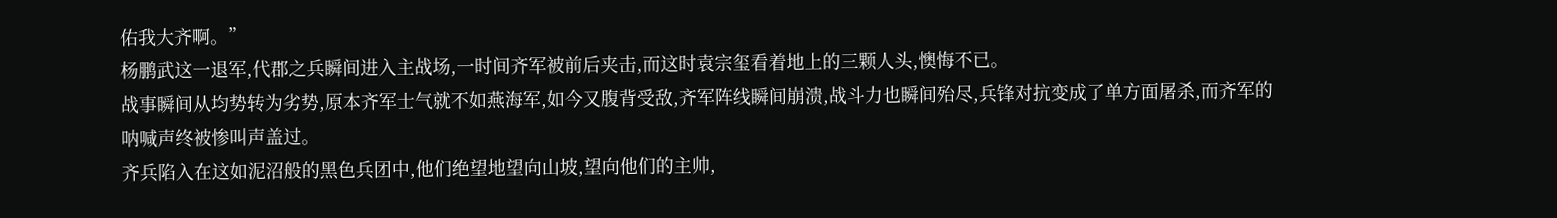佑我大齐啊。”
杨鹏武这一退军,代郡之兵瞬间进入主战场,一时间齐军被前后夹击,而这时袁宗玺看着地上的三颗人头,懊悔不已。
战事瞬间从均势转为劣势,原本齐军士气就不如燕海军,如今又腹背受敌,齐军阵线瞬间崩溃,战斗力也瞬间殆尽,兵锋对抗变成了单方面屠杀,而齐军的呐喊声终被惨叫声盖过。
齐兵陷入在这如泥沼般的黑色兵团中,他们绝望地望向山坡,望向他们的主帅,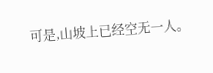可是,山坡上已经空无一人。